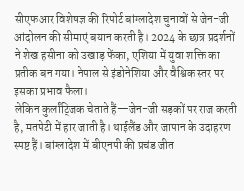सीएफआर विशेषज्ञ की रिपोर्ट बांग्लादेश चुनावों से जेन-जी आंदोलन की सीमाएं बयान करती है। 2024 के छात्र प्रदर्शनों ने शेख हसीना को उखाड़ फेंका, एशिया में युवा शक्ति का प्रतीक बन गया। नेपाल से इंडोनेशिया और वैश्विक स्तर पर इसका प्रभाव फैला।
लेकिन कुर्लांट्जिक चेताते हैं—जेन-जी सड़कों पर राज करती है, मतपेटी में हार जाती है। थाईलैंड और जापान के उदाहरण स्पष्ट हैं। बांग्लादेश में बीएनपी की प्रचंड जीत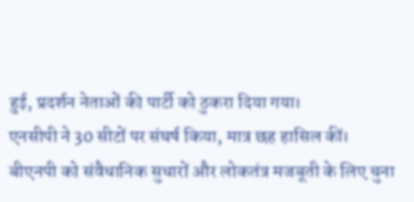हुई, प्रदर्शन नेताओं की पार्टी को ठुकरा दिया गया।
एनसीपी ने 30 सीटों पर संघर्ष किया, मात्र छह हासिल कीं। बीएनपी को संवैधानिक सुधारों और लोकतंत्र मजबूती के लिए चुना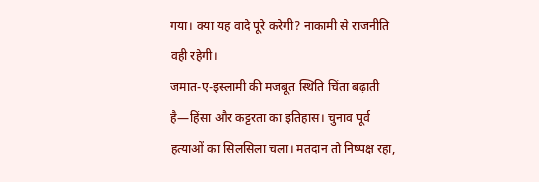गया। क्या यह वादे पूरे करेगी? नाकामी से राजनीति वही रहेगी।
जमात-ए-इस्लामी की मजबूत स्थिति चिंता बढ़ाती है—हिंसा और कट्टरता का इतिहास। चुनाव पूर्व हत्याओं का सिलसिला चला। मतदान तो निष्पक्ष रहा,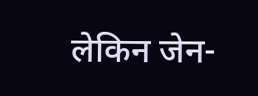लेकिन जेन-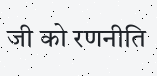जी को रणनीति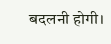बदलनी होगी।